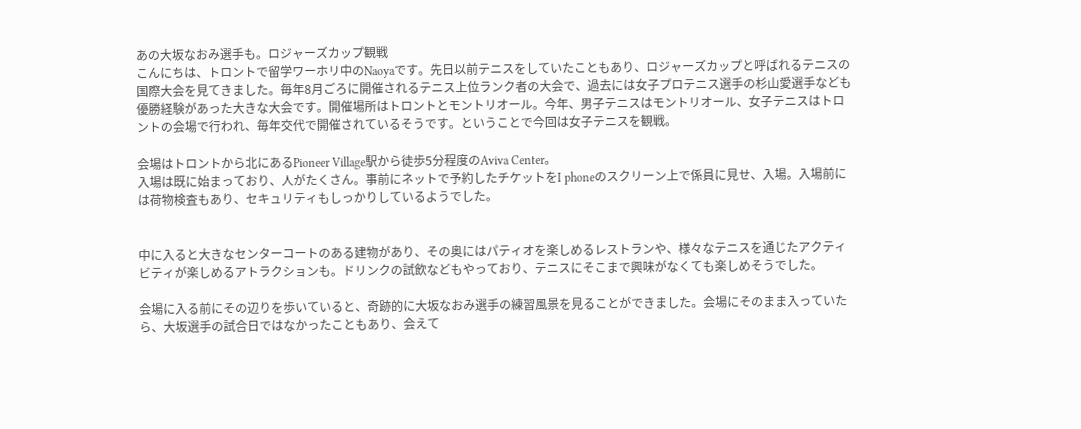あの大坂なおみ選手も。ロジャーズカップ観戦
こんにちは、トロントで留学ワーホリ中のNaoyaです。先日以前テニスをしていたこともあり、ロジャーズカップと呼ばれるテニスの国際大会を見てきました。毎年8月ごろに開催されるテニス上位ランク者の大会で、過去には女子プロテニス選手の杉山愛選手なども優勝経験があった大きな大会です。開催場所はトロントとモントリオール。今年、男子テニスはモントリオール、女子テニスはトロントの会場で行われ、毎年交代で開催されているそうです。ということで今回は女子テニスを観戦。

会場はトロントから北にあるPioneer Village駅から徒歩5分程度のAviva Center。
入場は既に始まっており、人がたくさん。事前にネットで予約したチケットをI phoneのスクリーン上で係員に見せ、入場。入場前には荷物検査もあり、セキュリティもしっかりしているようでした。


中に入ると大きなセンターコートのある建物があり、その奥にはパティオを楽しめるレストランや、様々なテニスを通じたアクティビティが楽しめるアトラクションも。ドリンクの試飲などもやっており、テニスにそこまで興味がなくても楽しめそうでした。

会場に入る前にその辺りを歩いていると、奇跡的に大坂なおみ選手の練習風景を見ることができました。会場にそのまま入っていたら、大坂選手の試合日ではなかったこともあり、会えて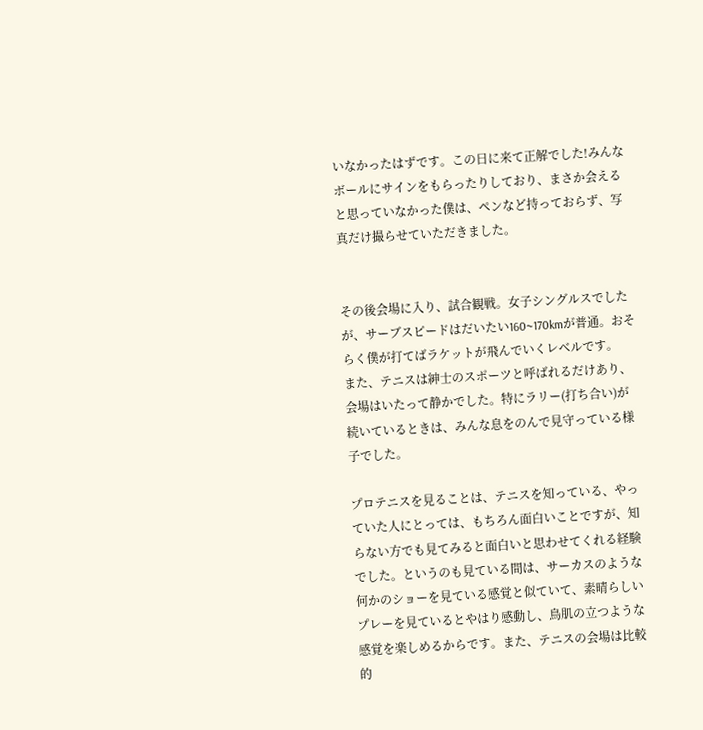いなかったはずです。この日に来て正解でした!みんなボールにサインをもらったりしており、まさか会えると思っていなかった僕は、ペンなど持っておらず、写真だけ撮らせていただきました。


その後会場に入り、試合観戦。女子シングルスでしたが、サーブスピードはだいたい160~170kmが普通。おそらく僕が打てばラケットが飛んでいくレベルです。
また、テニスは紳士のスポーツと呼ばれるだけあり、会場はいたって静かでした。特にラリー(打ち合い)が続いているときは、みんな息をのんで見守っている様子でした。

プロテニスを見ることは、テニスを知っている、やっていた人にとっては、もちろん面白いことですが、知らない方でも見てみると面白いと思わせてくれる経験でした。というのも見ている間は、サーカスのような何かのショーを見ている感覚と似ていて、素晴らしいプレーを見ているとやはり感動し、鳥肌の立つような感覚を楽しめるからです。また、テニスの会場は比較的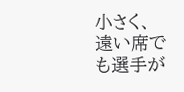小さく、遠い席でも選手が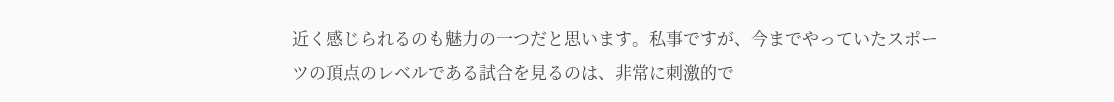近く感じられるのも魅力の一つだと思います。私事ですが、今までやっていたスポーツの頂点のレベルである試合を見るのは、非常に刺激的で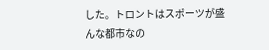した。トロントはスポーツが盛んな都市なの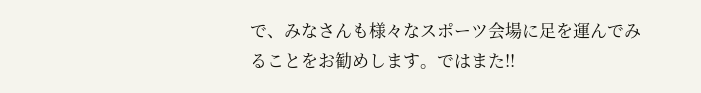で、みなさんも様々なスポーツ会場に足を運んでみることをお勧めします。ではまた!!